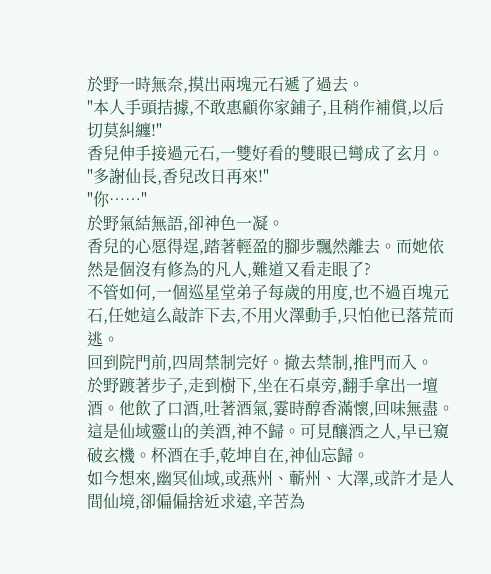於野一時無奈,摸出兩塊元石遞了過去。
"本人手頭拮據,不敢惠顧你家鋪子,且稍作補償,以后切莫糾纏!"
香兒伸手接過元石,一雙好看的雙眼已彎成了玄月。
"多謝仙長,香兒改日再來!"
"你……"
於野氣結無語,卻神色一凝。
香兒的心愿得逞,踏著輕盈的腳步飄然離去。而她依然是個沒有修為的凡人,難道又看走眼了?
不管如何,一個巡星堂弟子每歲的用度,也不過百塊元石,任她這么敲詐下去,不用火澤動手,只怕他已落荒而逃。
回到院門前,四周禁制完好。撤去禁制,推門而入。
於野踱著步子,走到樹下,坐在石桌旁,翻手拿出一壇酒。他飲了口酒,吐著酒氣,霎時醇香滿懷,回味無盡。
這是仙域靈山的美酒,神不歸。可見釀酒之人,早已窺破玄機。杯酒在手,乾坤自在,神仙忘歸。
如今想來,幽冥仙域,或燕州、蘄州、大澤,或許才是人間仙境,卻偏偏捨近求遠,辛苦為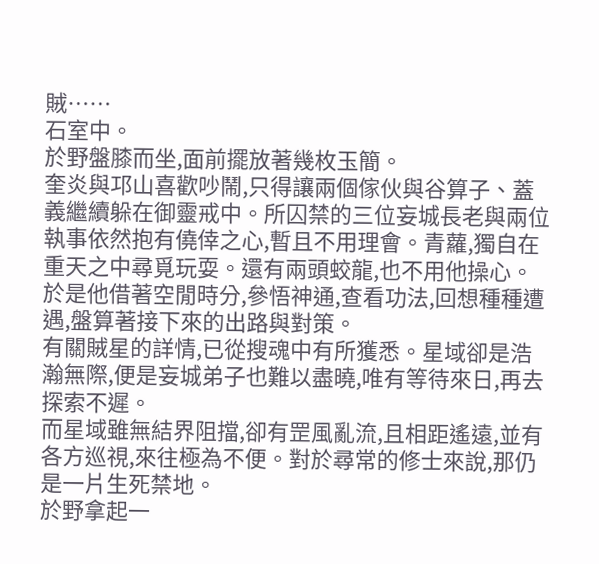賊……
石室中。
於野盤膝而坐,面前擺放著幾枚玉簡。
奎炎與邛山喜歡吵鬧,只得讓兩個傢伙與谷算子、蓋義繼續躲在御靈戒中。所囚禁的三位妄城長老與兩位執事依然抱有僥倖之心,暫且不用理會。青蘿,獨自在重天之中尋覓玩耍。還有兩頭蛟龍,也不用他操心。於是他借著空閒時分,參悟神通,查看功法,回想種種遭遇,盤算著接下來的出路與對策。
有關賊星的詳情,已從搜魂中有所獲悉。星域卻是浩瀚無際,便是妄城弟子也難以盡曉,唯有等待來日,再去探索不遲。
而星域雖無結界阻擋,卻有罡風亂流,且相距遙遠,並有各方巡視,來往極為不便。對於尋常的修士來說,那仍是一片生死禁地。
於野拿起一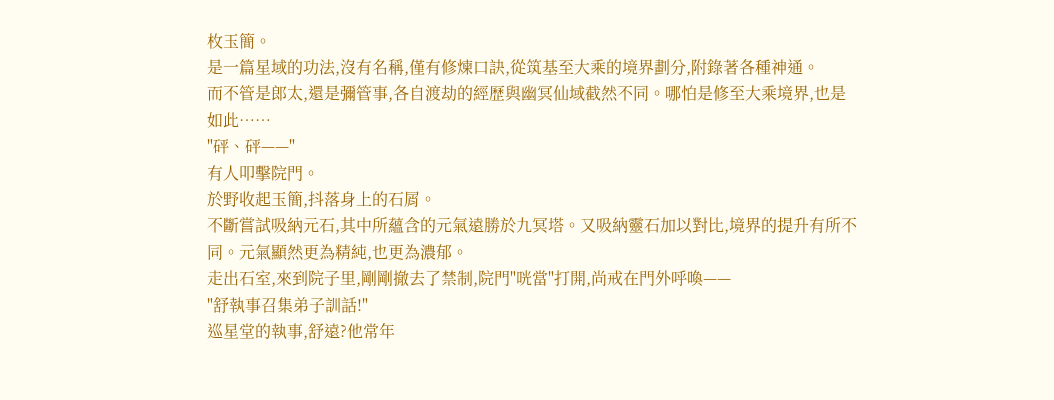枚玉簡。
是一篇星域的功法,沒有名稱,僅有修煉口訣,從筑基至大乘的境界劃分,附錄著各種神通。
而不管是郎太,還是彌管事,各自渡劫的經歷與幽冥仙域截然不同。哪怕是修至大乘境界,也是如此……
"砰、砰——"
有人叩擊院門。
於野收起玉簡,抖落身上的石屑。
不斷嘗試吸納元石,其中所蘊含的元氣遠勝於九冥塔。又吸納靈石加以對比,境界的提升有所不同。元氣顯然更為精純,也更為濃郁。
走出石室,來到院子里,剛剛撤去了禁制,院門"咣當"打開,尚戒在門外呼喚——
"舒執事召集弟子訓話!"
巡星堂的執事,舒遠?他常年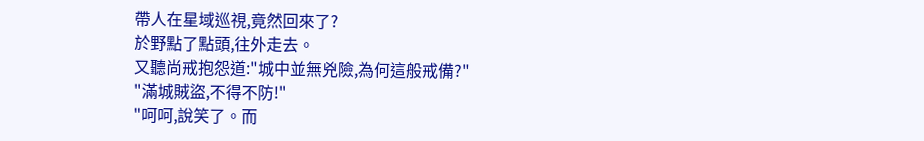帶人在星域巡視,竟然回來了?
於野點了點頭,往外走去。
又聽尚戒抱怨道:"城中並無兇險,為何這般戒備?"
"滿城賊盜,不得不防!"
"呵呵,說笑了。而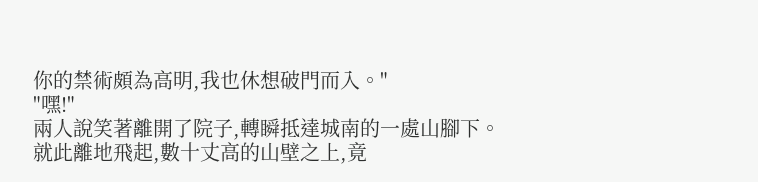你的禁術頗為高明,我也休想破門而入。"
"嘿!"
兩人說笑著離開了院子,轉瞬抵達城南的一處山腳下。
就此離地飛起,數十丈高的山壁之上,竟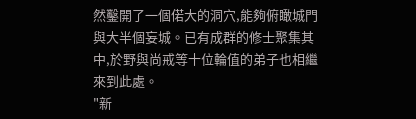然鑿開了一個偌大的洞穴,能夠俯瞰城門與大半個妄城。已有成群的修士聚集其中,於野與尚戒等十位輪值的弟子也相繼來到此處。
"新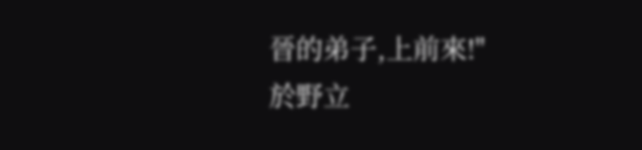晉的弟子,上前來!"
於野立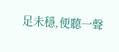足未穩,便聽一聲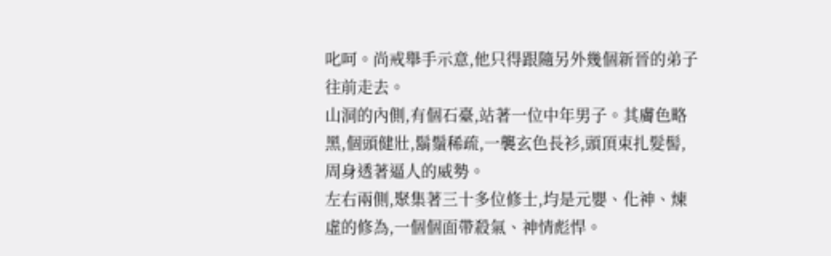叱呵。尚戒舉手示意,他只得跟隨另外幾個新晉的弟子往前走去。
山洞的內側,有個石臺,站著一位中年男子。其膚色略黑,個頭健壯,鬍鬚稀疏,一襲玄色長衫,頭頂束扎髮髻,周身透著逼人的威勢。
左右兩側,聚集著三十多位修士,均是元嬰、化神、煉虛的修為,一個個面帶殺氣、神情彪悍。